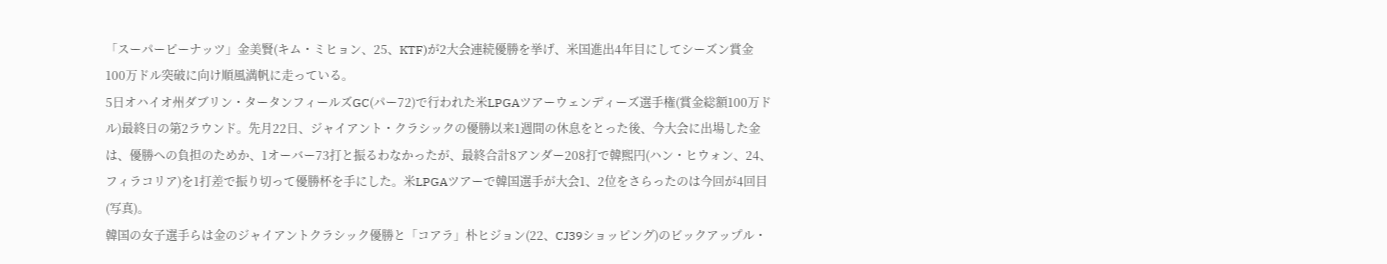「スーパーピーナッツ」金美賢(キム・ミヒョン、25、KTF)が2大会連続優勝を挙げ、米国進出4年目にしてシーズン賞金100万ドル突破に向け順風満帆に走っている。
5日オハイオ州ダブリン・タータンフィールズGC(パー72)で行われた米LPGAツアーウェンディーズ選手権(賞金総額100万ドル)最終日の第2ラウンド。先月22日、ジャイアント・クラシックの優勝以来1週間の休息をとった後、今大会に出場した金は、優勝への負担のためか、1オーバー73打と振るわなかったが、最終合計8アンダー208打で韓熙円(ハン・ヒウォン、24、フィラコリア)を1打差で振り切って優勝杯を手にした。米LPGAツアーで韓国選手が大会1、2位をさらったのは今回が4回目(写真)。
韓国の女子選手らは金のジャイアントクラシック優勝と「コアラ」朴ヒジョン(22、CJ39ショッピング)のビックアップル・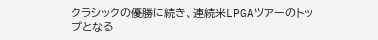クラシックの優勝に続き、連続米LPGAツアーのトップとなる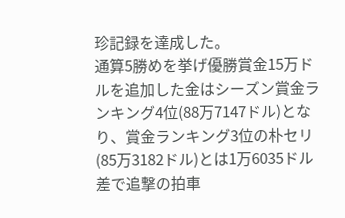珍記録を達成した。
通算5勝めを挙げ優勝賞金15万ドルを追加した金はシーズン賞金ランキング4位(88万7147ドル)となり、賞金ランキング3位の朴セリ(85万3182ドル)とは1万6035ドル差で追撃の拍車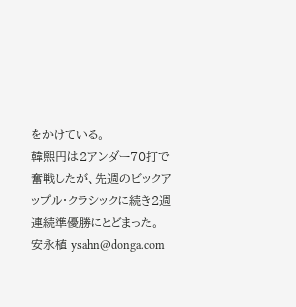をかけている。
韓熙円は2アンダー70打で奮戦したが、先週のビックアップル・クラシックに続き2週連続準優勝にとどまった。
安永植 ysahn@donga.com